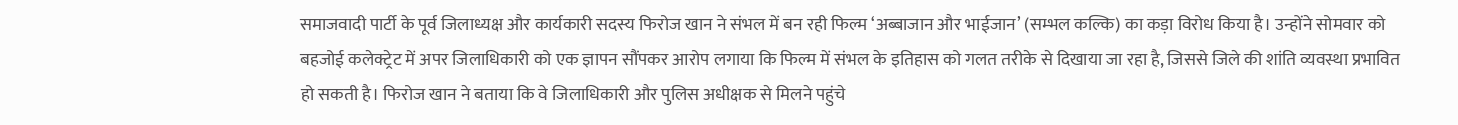समाजवादी पार्टी के पूर्व जिलाध्यक्ष और कार्यकारी सदस्य फिरोज खान ने संभल में बन रही फिल्म ‘अब्बाजान और भाईजान’ (सम्भल कल्कि) का कड़ा विरोध किया है। उन्होंने सोमवार को बहजोई कलेक्ट्रेट में अपर जिलाधिकारी को एक ज्ञापन सौंपकर आरोप लगाया कि फिल्म में संभल के इतिहास को गलत तरीके से दिखाया जा रहा है, जिससे जिले की शांति व्यवस्था प्रभावित हो सकती है। फिरोज खान ने बताया कि वे जिलाधिकारी और पुलिस अधीक्षक से मिलने पहुंचे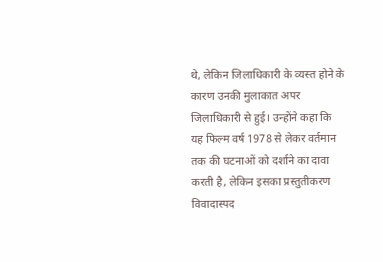थे, लेकिन जिलाधिकारी के व्यस्त होने के कारण उनकी मुलाकात अपर जिलाधिकारी से हुई। उन्होंने कहा कि यह फिल्म वर्ष 1978 से लेकर वर्तमान तक की घटनाओं को दर्शाने का दावा करती है, लेकिन इसका प्रस्तुतीकरण विवादास्पद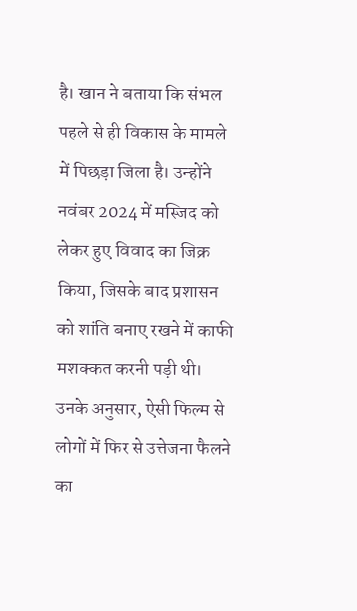है। खान ने बताया कि संभल पहले से ही विकास के मामले में पिछड़ा जिला है। उन्होंने नवंबर 2024 में मस्जिद को लेकर हुए विवाद का जिक्र किया, जिसके बाद प्रशासन को शांति बनाए रखने में काफी मशक्कत करनी पड़ी थी। उनके अनुसार, ऐसी फिल्म से लोगों में फिर से उत्तेजना फैलने का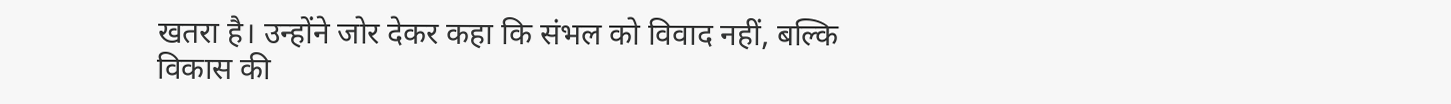खतरा है। उन्होंने जोर देकर कहा कि संभल को विवाद नहीं, बल्कि विकास की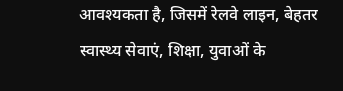आवश्यकता है, जिसमें रेलवे लाइन, बेहतर स्वास्थ्य सेवाएं, शिक्षा, युवाओं के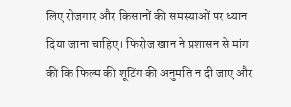लिए रोजगार और किसानों की समस्याओं पर ध्यान दिया जाना चाहिए। फिरोज खान ने प्रशासन से मांग की कि फिल्म की शूटिंग की अनुमति न दी जाए और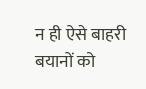न ही ऐसे बाहरी बयानों को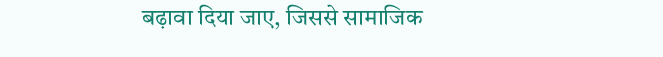बढ़ावा दिया जाए, जिससे सामाजिक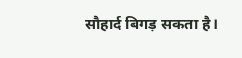सौहार्द बिगड़ सकता है।